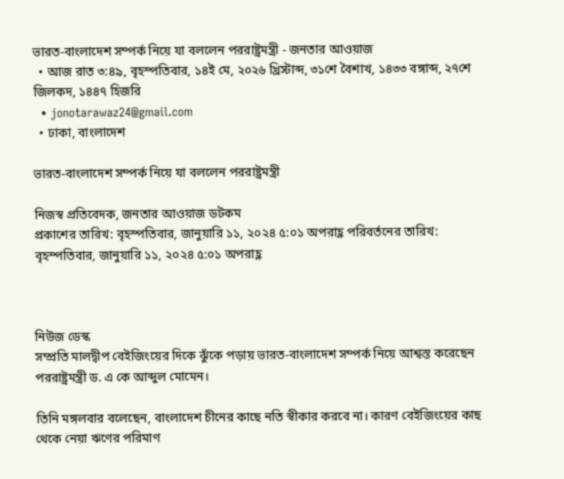ভারত-বাংলাদেশ সম্পর্ক নিয়ে যা বললেন পররাষ্ট্রমন্ত্রী - জনতার আওয়াজ
  • আজ রাত ৩:৪৯, বৃহস্পতিবার, ১৪ই মে, ২০২৬ খ্রিস্টাব্দ, ৩১শে বৈশাখ, ১৪৩৩ বঙ্গাব্দ, ২৭শে জিলকদ, ১৪৪৭ হিজরি
  • jonotarawaz24@gmail.com
  • ঢাকা, বাংলাদেশ

ভারত-বাংলাদেশ সম্পর্ক নিয়ে যা বললেন পররাষ্ট্রমন্ত্রী

নিজস্ব প্রতিবেদক, জনতার আওয়াজ ডটকম
প্রকাশের তারিখ: বৃহস্পতিবার, জানুয়ারি ১১, ২০২৪ ৫:০১ অপরাহ্ণ পরিবর্তনের তারিখ: বৃহস্পতিবার, জানুয়ারি ১১, ২০২৪ ৫:০১ অপরাহ্ণ



নিউজ ডেস্ক
সম্প্রতি মালদ্বীপ বেইজিংয়ের দিকে ঝুঁকে পড়ায় ভারত-বাংলাদেশ সম্পর্ক নিয়ে আশ্বস্ত করেছেন পররাষ্ট্রমন্ত্রী ড. এ কে আব্দুল মোমেন।

তিনি মঙ্গলবার বলেছেন, বাংলাদেশ চীনের কাছে নতি স্বীকার করবে না। কারণ বেইজিংয়ের কাছ থেকে নেয়া ঋণের পরিমাণ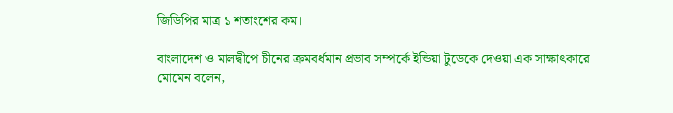জিডিপির মাত্র ১ শতাংশের কম।

বাংলাদেশ ও মালদ্বীপে চীনের ক্রমবর্ধমান প্রভাব সম্পর্কে ইন্ডিয়া টুডেকে দেওয়া এক সাক্ষাৎকারে মোমেন বলেন,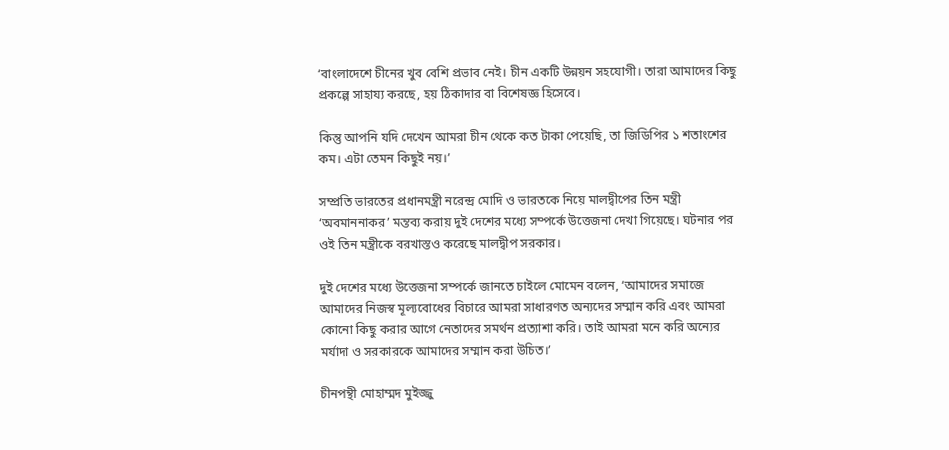‘বাংলাদেশে চীনের খুব বেশি প্রভাব নেই। চীন একটি উন্নয়ন সহযোগী। তারা আমাদের কিছু প্রকল্পে সাহায্য করছে, হয় ঠিকাদার বা বিশেষজ্ঞ হিসেবে।

কিন্তু আপনি যদি দেখেন আমরা চীন থেকে কত টাকা পেয়েছি, তা জিডিপির ১ শতাংশের কম। এটা তেমন কিছুই নয়।’

সম্প্রতি ভারতের প্রধানমন্ত্রী নরেন্দ্র মোদি ও ভারতকে নিয়ে মালদ্বীপের তিন মন্ত্রী ‘অবমাননাকর’ মন্তব্য করায় দুই দেশের মধ্যে সম্পর্কে উত্তেজনা দেখা গিয়েছে। ঘটনার পর ওই তিন মন্ত্রীকে বরখাস্তও করেছে মালদ্বীপ সরকার।

দুই দেশের মধ্যে উত্তেজনা সম্পর্কে জানতে চাইলে মোমেন বলেন, ‘আমাদের সমাজে আমাদের নিজস্ব মূল্যবোধের বিচারে আমরা সাধারণত অন্যদের সম্মান করি এবং আমরা কোনো কিছু করার আগে নেতাদের সমর্থন প্রত্যাশা করি। তাই আমরা মনে করি অন্যের মর্যাদা ও সরকারকে আমাদের সম্মান করা উচিত।’

চীনপন্থী মোহাম্মদ মুইজ্জু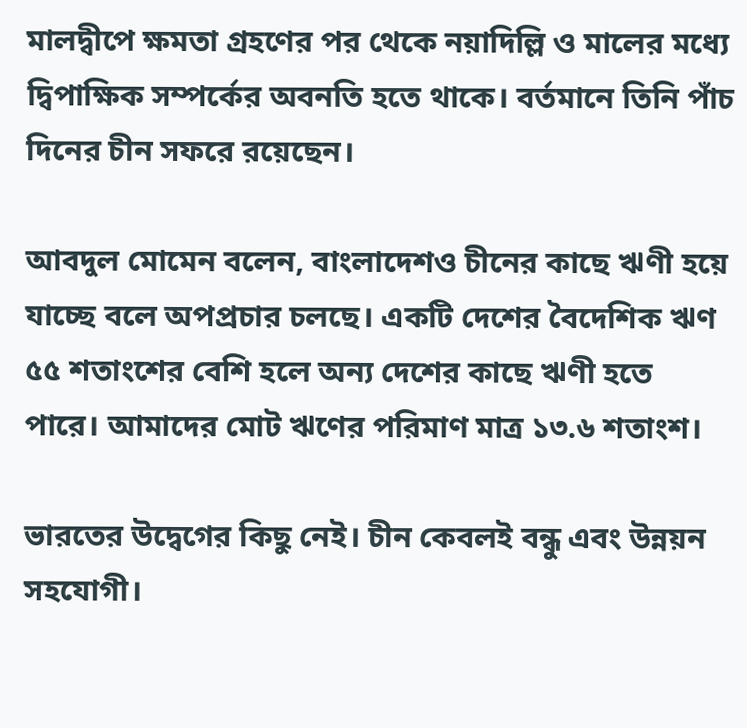মালদ্বীপে ক্ষমতা গ্রহণের পর থেকে নয়াদিল্লি ও মালের মধ্যে দ্বিপাক্ষিক সম্পর্কের অবনতি হতে থাকে। বর্তমানে তিনি পাঁচ দিনের চীন সফরে রয়েছেন।

আবদুল মোমেন বলেন, বাংলাদেশও চীনের কাছে ঋণী হয়ে যাচ্ছে বলে অপপ্রচার চলছে। একটি দেশের বৈদেশিক ঋণ ৫৫ শতাংশের বেশি হলে অন্য দেশের কাছে ঋণী হতে পারে। আমাদের মোট ঋণের পরিমাণ মাত্র ১৩.৬ শতাংশ।

ভারতের উদ্বেগের কিছু নেই। চীন কেবলই বন্ধু এবং উন্নয়ন সহযোগী।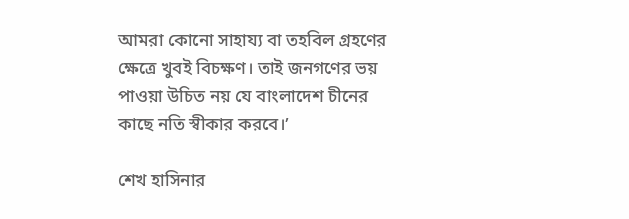আমরা কোনো সাহায্য বা তহবিল গ্রহণের ক্ষেত্রে খুবই বিচক্ষণ। তাই জনগণের ভয় পাওয়া উচিত নয় যে বাংলাদেশ চীনের কাছে নতি স্বীকার করবে।’

শেখ হাসিনার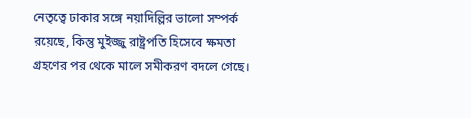নেতৃত্বে ঢাকার সঙ্গে নয়াদিল্লির ভালো সম্পর্ক রয়েছে, কিন্তু মুইজ্জু রাষ্ট্রপতি হিসেবে ক্ষমতা গ্রহণের পর থেকে মালে সমীকরণ বদলে গেছে।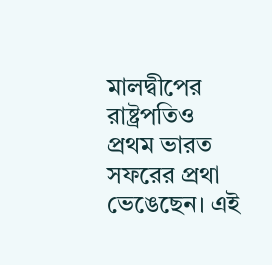মালদ্বীপের রাষ্ট্রপতিও প্রথম ভারত সফরের প্রথা ভেঙেছেন। এই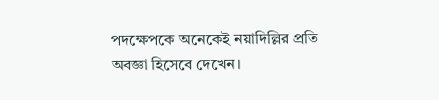পদক্ষেপকে অনেকেই নয়াদিল্লির প্রতি অবজ্ঞা হিসেবে দেখেন।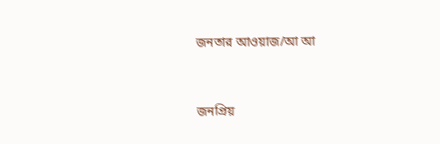জনতার আওয়াজ/আ আ



জনপ্রিয়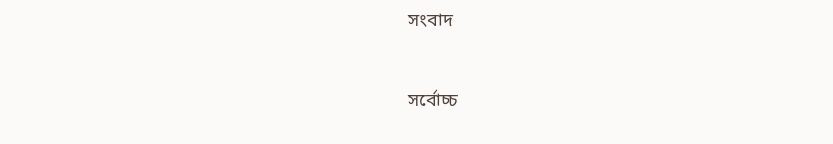সংবাদ



সর্বোচ্চ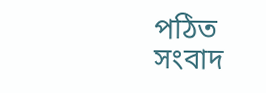পঠিত সংবাদ